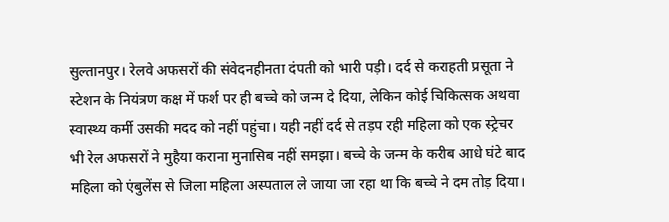सुल्तानपुर। रेलवे अफसरों की संवेदनहीनता दंपती को भारी पड़ी। दर्द से कराहती प्रसूता ने स्टेशन के नियंत्रण कक्ष में फर्श पर ही बच्चे को जन्म दे दिया, लेकिन कोई चिकित्सक अथवा स्वास्थ्य कर्मी उसकी मदद को नहीं पहुंचा। यही नहीं दर्द से तड़प रही महिला को एक स्ट्रेचर भी रेल अफसरों ने मुहैया कराना मुनासिब नहीं समझा। बच्चे के जन्म के करीब आधे घंटे बाद महिला को एंबुलेंस से जिला महिला अस्पताल ले जाया जा रहा था कि बच्चे ने दम तोड़ दिया।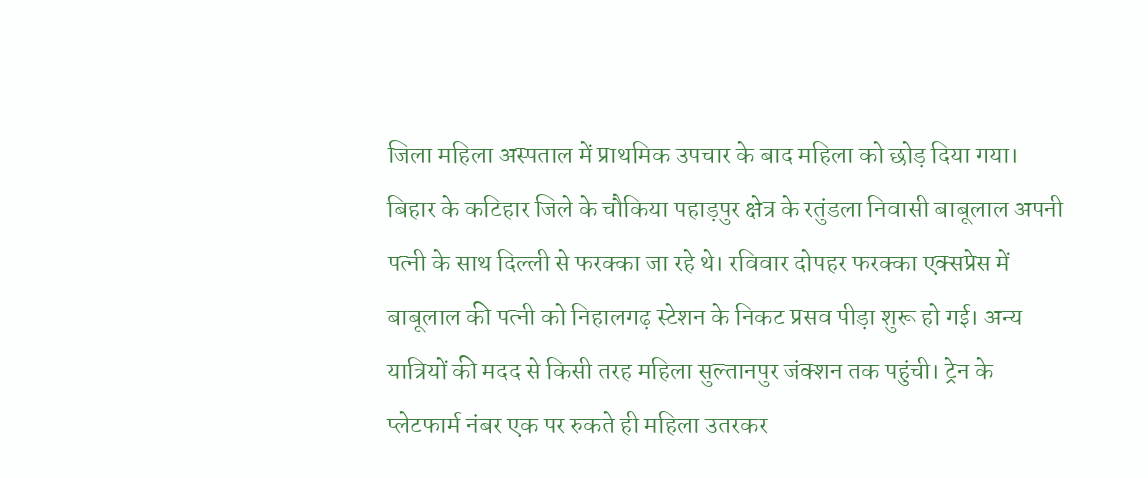जिला महिला अस्पताल में प्राथमिक उपचार के बाद महिला को छोड़ दिया गया।
बिहार के कटिहार जिले के चौकिया पहाड़पुर क्षेत्र के रतुंडला निवासी बाबूलाल अपनी पत्नी के साथ दिल्ली से फरक्का जा रहे थे। रविवार दोपहर फरक्का एक्सप्रेस में बाबूलाल की पत्नी को निहालगढ़ स्टेशन के निकट प्रसव पीड़ा शुरू हो गई। अन्य यात्रियों की मदद से किसी तरह महिला सुल्तानपुर जंक्शन तक पहुंची। ट्रेन के प्लेटफार्म नंबर एक पर रुकते ही महिला उतरकर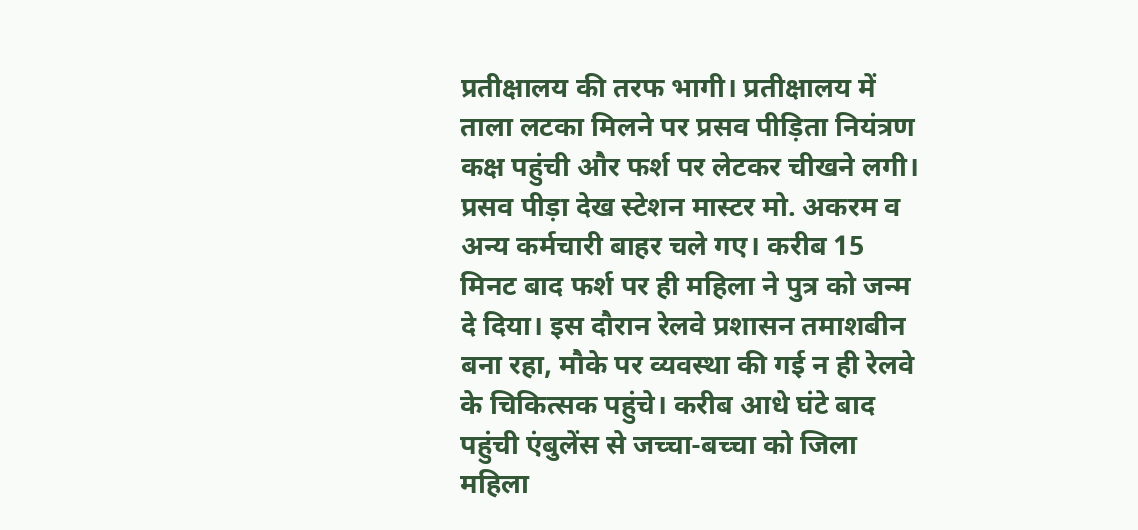प्रतीक्षालय की तरफ भागी। प्रतीक्षालय में ताला लटका मिलने पर प्रसव पीड़िता नियंत्रण कक्ष पहुंची और फर्श पर लेटकर चीखने लगी। प्रसव पीड़ा देख स्टेशन मास्टर मो. अकरम व अन्य कर्मचारी बाहर चले गए। करीब 15 मिनट बाद फर्श पर ही महिला ने पुत्र को जन्म दे दिया। इस दौरान रेलवे प्रशासन तमाशबीन बना रहा, मौके पर व्यवस्था की गई न ही रेलवे के चिकित्सक पहुंचे। करीब आधे घंटे बाद पहुंची एंबुलेंस से जच्चा-बच्चा को जिला महिला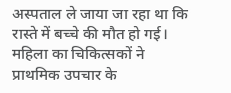अस्पताल ले जाया जा रहा था कि रास्ते में बच्चे की मौत हो गई। महिला का चिकित्सकों ने प्राथमिक उपचार के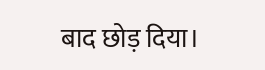बाद छोड़ दिया।